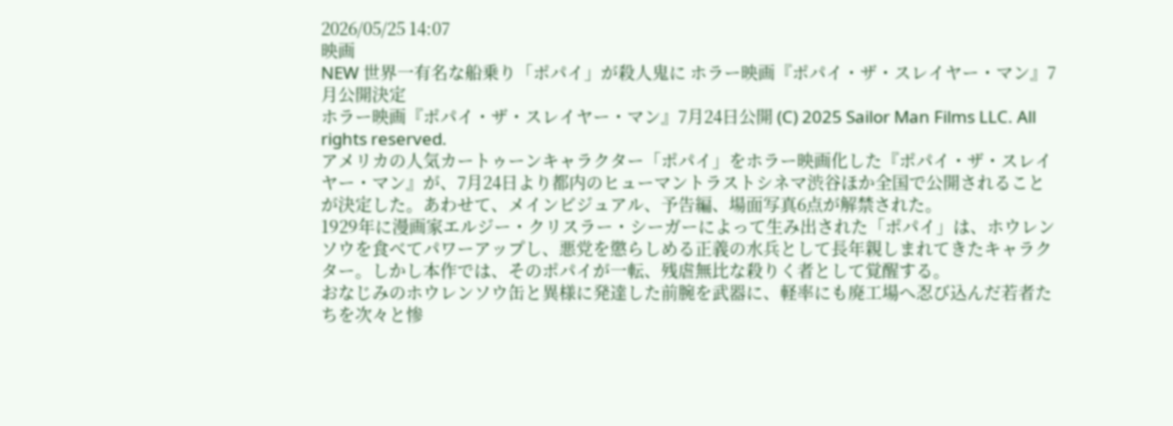2026/05/25 14:07
映画
NEW 世界一有名な船乗り「ポパイ」が殺人鬼に ホラー映画『ポパイ・ザ・スレイヤー・マン』7月公開決定
ホラー映画『ポパイ・ザ・スレイヤー・マン』7月24日公開 (C) 2025 Sailor Man Films LLC. All rights reserved.
アメリカの人気カートゥーンキャラクター「ポパイ」をホラー映画化した『ポパイ・ザ・スレイヤー・マン』が、7月24日より都内のヒューマントラストシネマ渋谷ほか全国で公開されることが決定した。あわせて、メインビジュアル、予告編、場面写真6点が解禁された。
1929年に漫画家エルジー・クリスラー・シーガーによって生み出された「ポパイ」は、ホウレンソウを食べてパワーアップし、悪党を懲らしめる正義の水兵として長年親しまれてきたキャラクター。しかし本作では、そのポパイが一転、残虐無比な殺りく者として覚醒する。
おなじみのホウレンソウ缶と異様に発達した前腕を武器に、軽率にも廃工場へ忍び込んだ若者たちを次々と惨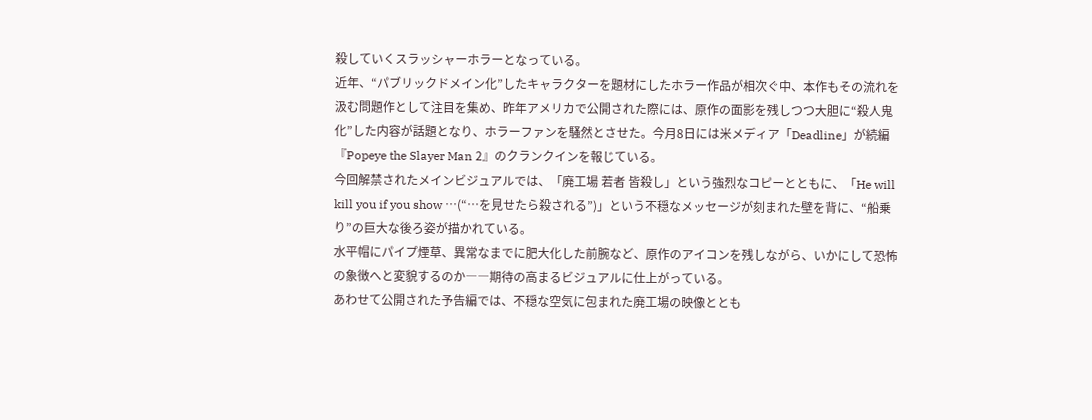殺していくスラッシャーホラーとなっている。
近年、“パブリックドメイン化”したキャラクターを題材にしたホラー作品が相次ぐ中、本作もその流れを汲む問題作として注目を集め、昨年アメリカで公開された際には、原作の面影を残しつつ大胆に“殺人鬼化”した内容が話題となり、ホラーファンを騒然とさせた。今月8日には米メディア「Deadline」が続編『Popeye the Slayer Man 2』のクランクインを報じている。
今回解禁されたメインビジュアルでは、「廃工場 若者 皆殺し」という強烈なコピーとともに、「He will kill you if you show …(“…を見せたら殺される”)」という不穏なメッセージが刻まれた壁を背に、“船乗り”の巨大な後ろ姿が描かれている。
水平帽にパイプ煙草、異常なまでに肥大化した前腕など、原作のアイコンを残しながら、いかにして恐怖の象徴へと変貌するのか――期待の高まるビジュアルに仕上がっている。
あわせて公開された予告編では、不穏な空気に包まれた廃工場の映像ととも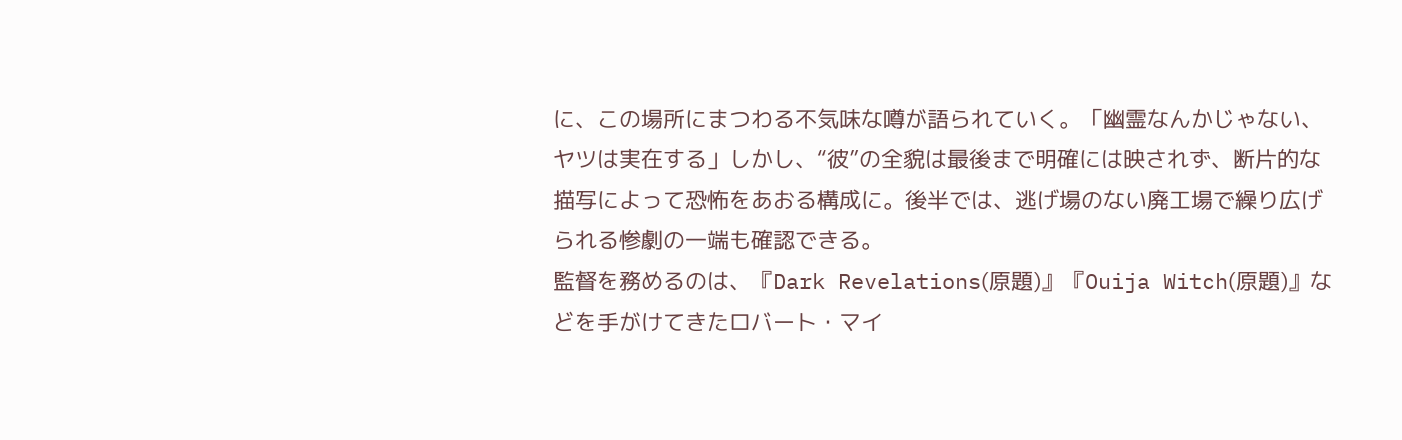に、この場所にまつわる不気味な噂が語られていく。「幽霊なんかじゃない、ヤツは実在する」しかし、“彼”の全貌は最後まで明確には映されず、断片的な描写によって恐怖をあおる構成に。後半では、逃げ場のない廃工場で繰り広げられる惨劇の一端も確認できる。
監督を務めるのは、『Dark Revelations(原題)』『Ouija Witch(原題)』などを手がけてきたロバート・マイ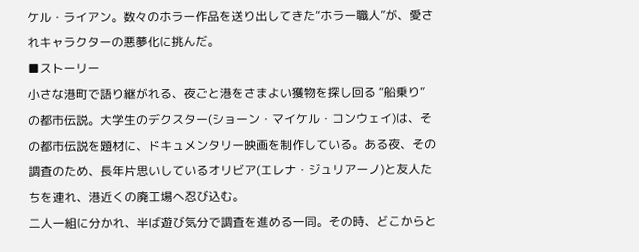ケル・ライアン。数々のホラー作品を送り出してきた“ホラー職人”が、愛されキャラクターの悪夢化に挑んだ。
■ストーリー
小さな港町で語り継がれる、夜ごと港をさまよい獲物を探し回る “船乗り”の都市伝説。大学生のデクスター(ショーン・マイケル・コンウェイ)は、その都市伝説を題材に、ドキュメンタリー映画を制作している。ある夜、その調査のため、長年片思いしているオリビア(エレナ・ジュリアーノ)と友人たちを連れ、港近くの廃工場へ忍び込む。
二人一組に分かれ、半ば遊び気分で調査を進める一同。その時、どこからと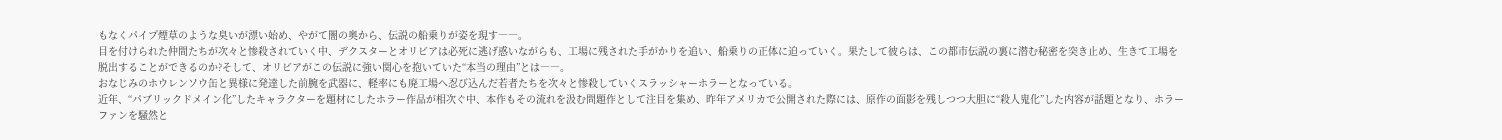もなくパイプ煙草のような臭いが漂い始め、やがて闇の奥から、伝説の船乗りが姿を現す――。
目を付けられた仲間たちが次々と惨殺されていく中、デクスターとオリビアは必死に逃げ惑いながらも、工場に残された手がかりを追い、船乗りの正体に迫っていく。果たして彼らは、この都市伝説の裏に潜む秘密を突き止め、生きて工場を脱出することができるのか?そして、オリビアがこの伝説に強い関心を抱いていた“本当の理由”とは――。
おなじみのホウレンソウ缶と異様に発達した前腕を武器に、軽率にも廃工場へ忍び込んだ若者たちを次々と惨殺していくスラッシャーホラーとなっている。
近年、“パブリックドメイン化”したキャラクターを題材にしたホラー作品が相次ぐ中、本作もその流れを汲む問題作として注目を集め、昨年アメリカで公開された際には、原作の面影を残しつつ大胆に“殺人鬼化”した内容が話題となり、ホラーファンを騒然と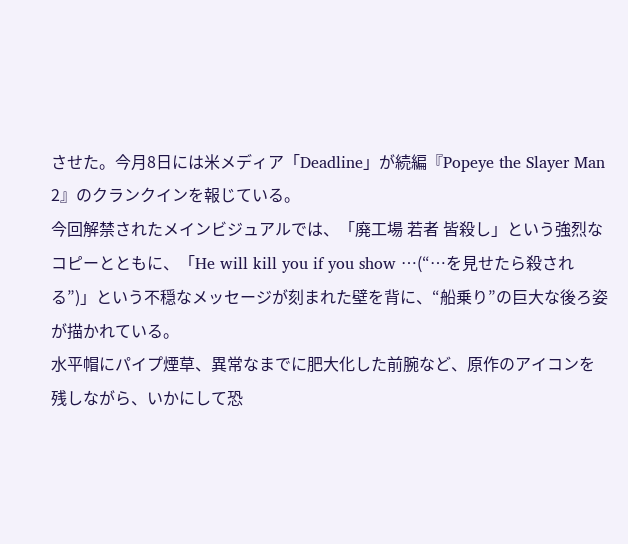させた。今月8日には米メディア「Deadline」が続編『Popeye the Slayer Man 2』のクランクインを報じている。
今回解禁されたメインビジュアルでは、「廃工場 若者 皆殺し」という強烈なコピーとともに、「He will kill you if you show …(“…を見せたら殺される”)」という不穏なメッセージが刻まれた壁を背に、“船乗り”の巨大な後ろ姿が描かれている。
水平帽にパイプ煙草、異常なまでに肥大化した前腕など、原作のアイコンを残しながら、いかにして恐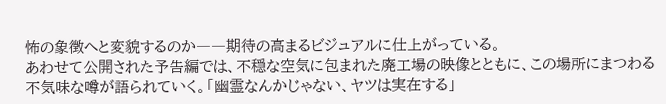怖の象徴へと変貌するのか――期待の高まるビジュアルに仕上がっている。
あわせて公開された予告編では、不穏な空気に包まれた廃工場の映像とともに、この場所にまつわる不気味な噂が語られていく。「幽霊なんかじゃない、ヤツは実在する」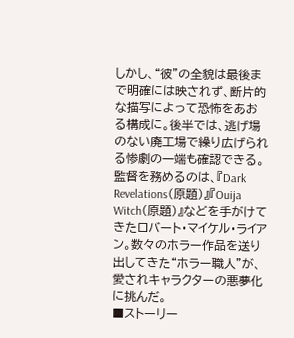しかし、“彼”の全貌は最後まで明確には映されず、断片的な描写によって恐怖をあおる構成に。後半では、逃げ場のない廃工場で繰り広げられる惨劇の一端も確認できる。
監督を務めるのは、『Dark Revelations(原題)』『Ouija Witch(原題)』などを手がけてきたロバート・マイケル・ライアン。数々のホラー作品を送り出してきた“ホラー職人”が、愛されキャラクターの悪夢化に挑んだ。
■ストーリー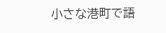小さな港町で語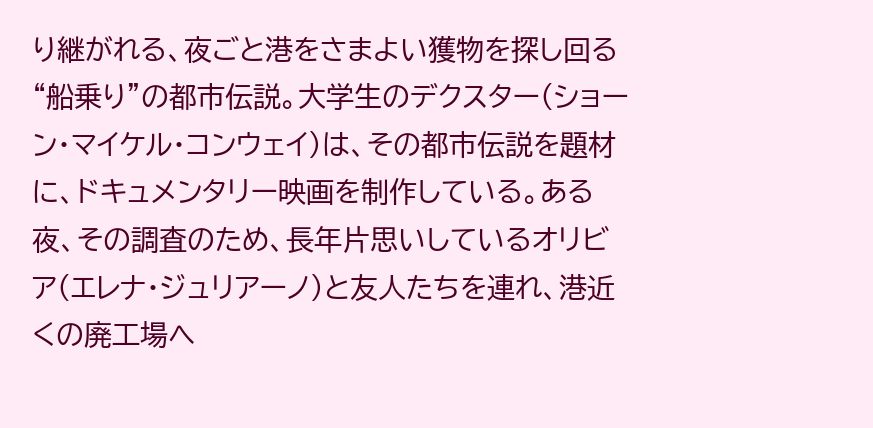り継がれる、夜ごと港をさまよい獲物を探し回る “船乗り”の都市伝説。大学生のデクスター(ショーン・マイケル・コンウェイ)は、その都市伝説を題材に、ドキュメンタリー映画を制作している。ある夜、その調査のため、長年片思いしているオリビア(エレナ・ジュリアーノ)と友人たちを連れ、港近くの廃工場へ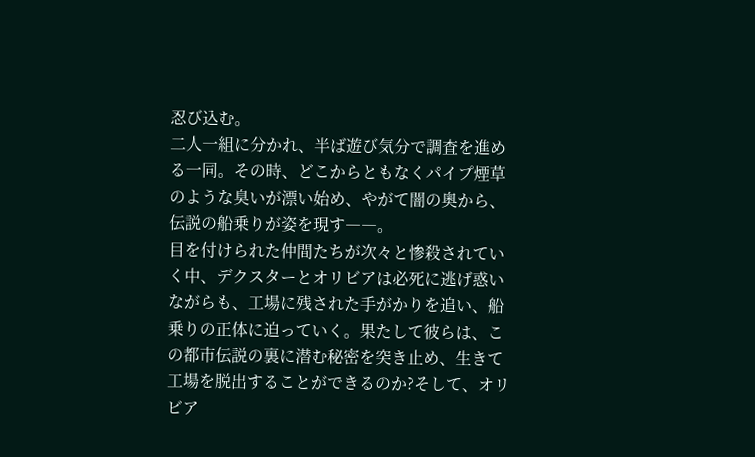忍び込む。
二人一組に分かれ、半ば遊び気分で調査を進める一同。その時、どこからともなくパイプ煙草のような臭いが漂い始め、やがて闇の奥から、伝説の船乗りが姿を現す――。
目を付けられた仲間たちが次々と惨殺されていく中、デクスターとオリビアは必死に逃げ惑いながらも、工場に残された手がかりを追い、船乗りの正体に迫っていく。果たして彼らは、この都市伝説の裏に潜む秘密を突き止め、生きて工場を脱出することができるのか?そして、オリビア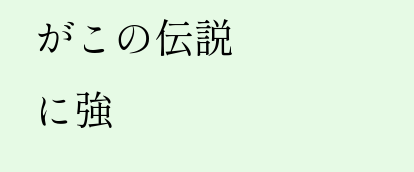がこの伝説に強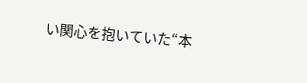い関心を抱いていた“本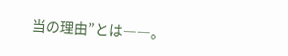当の理由”とは――。